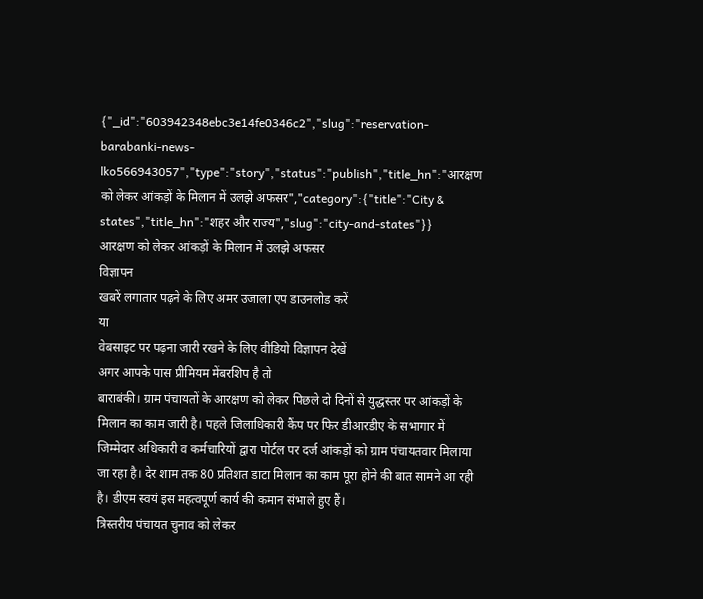{"_id":"603942348ebc3e14fe0346c2","slug":"reservation-barabanki-news-lko566943057","type":"story","status":"publish","title_hn":"आरक्षण को लेकर आंकड़ों के मिलान में उलझे अफसर","category":{"title":"City & states","title_hn":"शहर और राज्य","slug":"city-and-states"}}
आरक्षण को लेकर आंकड़ों के मिलान में उलझे अफसर
विज्ञापन
खबरें लगातार पढ़ने के लिए अमर उजाला एप डाउनलोड करें
या
वेबसाइट पर पढ़ना जारी रखने के लिए वीडियो विज्ञापन देखें
अगर आपके पास प्रीमियम मेंबरशिप है तो
बाराबंकी। ग्राम पंचायतों के आरक्षण को लेकर पिछले दो दिनों से युद्धस्तर पर आंकड़ों के मिलान का काम जारी है। पहले जिलाधिकारी कैंप पर फिर डीआरडीए के सभागार में जिम्मेदार अधिकारी व कर्मचारियों द्वारा पोर्टल पर दर्ज आंकड़ों को ग्राम पंचायतवार मिलाया जा रहा है। देर शाम तक 80 प्रतिशत डाटा मिलान का काम पूरा होने की बात सामने आ रही है। डीएम स्वयं इस महत्वपूर्ण कार्य की कमान संभाले हुए हैं।
त्रिस्तरीय पंचायत चुनाव को लेकर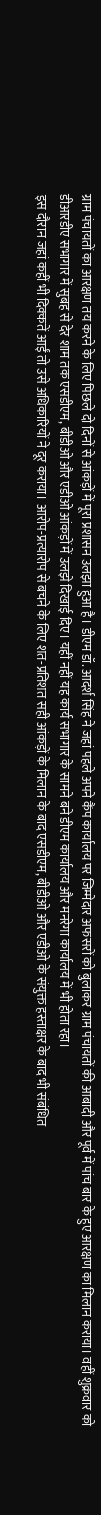ग्राम पंचायतों का आरक्षण तय करने के लिए पिछले दो दिनों से आंकड़ों में पूरा प्रशासन उलझा हुआ है। डीएम डॉ. आदर्श सिंह ने जहां पहले अपने कैंप कार्यालय पर जिम्मेदार अफसरों को बुलाकर ग्राम पंचायतों की आबादी और पूर्व में पांच बार के हुए आरक्षण का मिलान कराया। वहीं शुक्रवार को डीआरडीए सभागार में सुबह से देर शाम तक एसडीएम, बीडीओ और एडीओ आंकड़ों में उलझे दिखाई दिए। यहीं नहीं यह कार्य सभागार के सामने बने डीएम कार्यालय और मनरेगा कार्यालय में भी होता रहा।
इस दौरान जहां कहीं भी दिक्कतें आईं तो उसे अधिकारियों ने दूर कराया। आरोप-प्रत्यारोप से बचने के लिए शत-प्रतिशत सही आंकड़ों के मिलान के बाद एसडीएम, बीडीओ और एडीओ के संयुक्त हस्ताक्षर के बाद भी संबंधित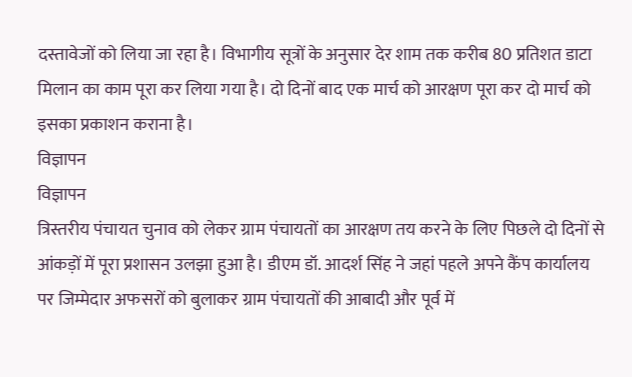दस्तावेजों को लिया जा रहा है। विभागीय सूत्रों के अनुसार देर शाम तक करीब 80 प्रतिशत डाटा मिलान का काम पूरा कर लिया गया है। दो दिनों बाद एक मार्च को आरक्षण पूरा कर दो मार्च को इसका प्रकाशन कराना है।
विज्ञापन
विज्ञापन
त्रिस्तरीय पंचायत चुनाव को लेकर ग्राम पंचायतों का आरक्षण तय करने के लिए पिछले दो दिनों से आंकड़ों में पूरा प्रशासन उलझा हुआ है। डीएम डॉ. आदर्श सिंह ने जहां पहले अपने कैंप कार्यालय पर जिम्मेदार अफसरों को बुलाकर ग्राम पंचायतों की आबादी और पूर्व में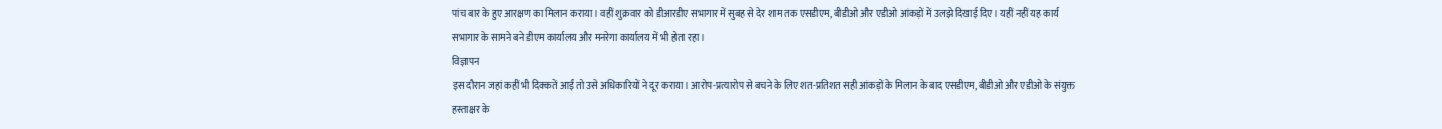पांच बार के हुए आरक्षण का मिलान कराया। वहीं शुक्रवार को डीआरडीए सभागार में सुबह से देर शाम तक एसडीएम, बीडीओ और एडीओ आंकड़ों में उलझे दिखाई दिए। यहीं नहीं यह कार्य सभागार के सामने बने डीएम कार्यालय और मनरेगा कार्यालय में भी होता रहा।
विज्ञापन
इस दौरान जहां कहीं भी दिक्कतें आईं तो उसे अधिकारियों ने दूर कराया। आरोप-प्रत्यारोप से बचने के लिए शत-प्रतिशत सही आंकड़ों के मिलान के बाद एसडीएम, बीडीओ और एडीओ के संयुक्त हस्ताक्षर के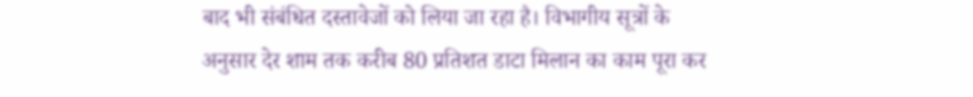बाद भी संबंधित दस्तावेजों को लिया जा रहा है। विभागीय सूत्रों के अनुसार देर शाम तक करीब 80 प्रतिशत डाटा मिलान का काम पूरा कर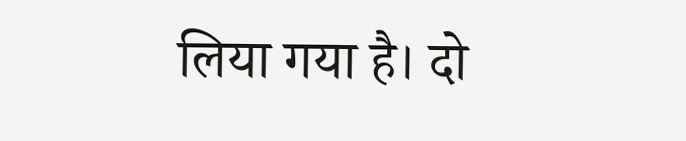लिया गया है। दो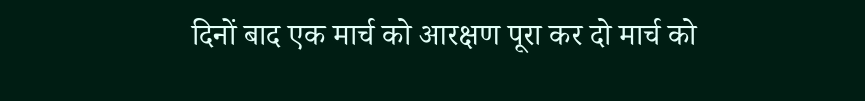दिनों बाद एक मार्च को आरक्षण पूरा कर दो मार्च को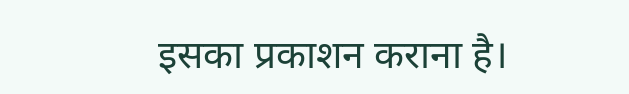इसका प्रकाशन कराना है।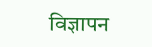विज्ञापन